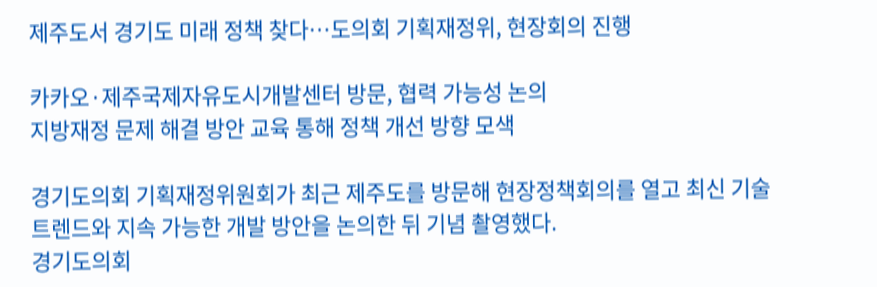제주도서 경기도 미래 정책 찾다…도의회 기획재정위, 현장회의 진행

카카오·제주국제자유도시개발센터 방문, 협력 가능성 논의
지방재정 문제 해결 방안 교육 통해 정책 개선 방향 모색

경기도의회 기획재정위원회가 최근 제주도를 방문해 현장정책회의를 열고 최신 기술 트렌드와 지속 가능한 개발 방안을 논의한 뒤 기념 촬영했다.
경기도의회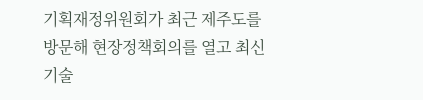기획재정위원회가 최근 제주도를 방문해 현장정책회의를 열고 최신 기술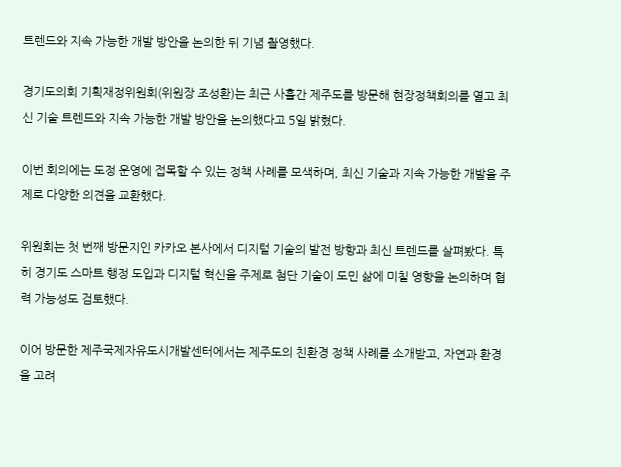트렌드와 지속 가능한 개발 방안을 논의한 뒤 기념 촬영했다.

경기도의회 기획재정위원회(위원장 조성환)는 최근 사흘간 제주도를 방문해 현장정책회의를 열고 최신 기술 트렌드와 지속 가능한 개발 방안을 논의했다고 5일 밝혔다.

이번 회의에는 도정 운영에 접목할 수 있는 정책 사례를 모색하며, 최신 기술과 지속 가능한 개발을 주제로 다양한 의견을 교환했다.

위원회는 첫 번째 방문지인 카카오 본사에서 디지털 기술의 발전 방향과 최신 트렌드를 살펴봤다. 특히 경기도 스마트 행정 도입과 디지털 혁신을 주제로 첨단 기술이 도민 삶에 미칠 영향을 논의하며 협력 가능성도 검토했다.

이어 방문한 제주국제자유도시개발센터에서는 제주도의 친환경 정책 사례를 소개받고, 자연과 환경을 고려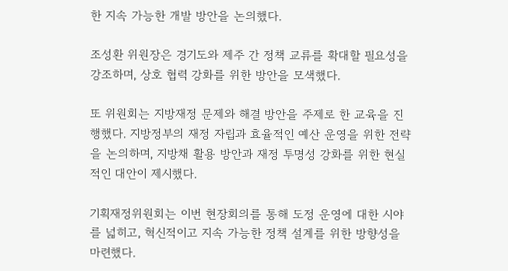한 지속 가능한 개발 방안을 논의했다.

조성환 위원장은 경기도와 제주 간 정책 교류를 확대할 필요성을 강조하며, 상호 협력 강화를 위한 방안을 모색했다.

또 위원회는 지방재정 문제와 해결 방안을 주제로 한 교육을 진행했다. 지방정부의 재정 자립과 효율적인 예산 운영을 위한 전략을 논의하며, 지방채 활용 방안과 재정 투명성 강화를 위한 현실적인 대안이 제시했다.

기획재정위원회는 이번 현장회의를 통해 도정 운영에 대한 시야를 넓히고, 혁신적이고 지속 가능한 정책 설계를 위한 방향성을 마련했다.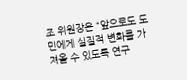조 위원장은 “앞으로도 도민에게 실질적 변화를 가져올 수 있도록 연구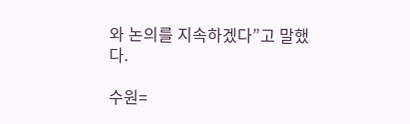와 논의를 지속하겠다”고 말했다.

수원=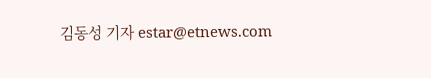김동성 기자 estar@etnews.com